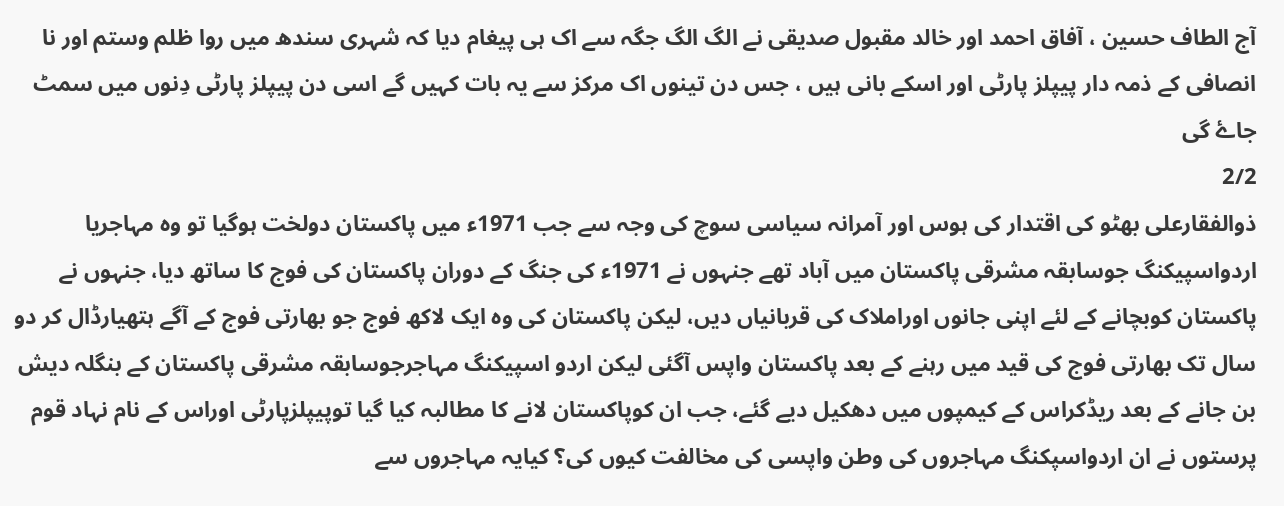آج الطاف حسین ، آفاق احمد اور خالد مقبول صدیقی نے الگ الگ جگہ سے اک ہی پیغام دیا کہ شہری سندھ میں روا ظلم وستم اور نا انصافی کے ذمہ دار پیپلز پارٹی اور اسکے بانی ہیں ، جس دن تینوں اک مرکز سے یہ بات کہیں گے اسی دن پیپلز پارٹی دِنوں میں سمٹ جاۓ گی
2/2
ذوالفقارعلی بھٹو کی اقتدار کی ہوس اور آمرانہ سیاسی سوچ کی وجہ سے جب 1971ء میں پاکستان دولخت ہوگیا تو وہ مہاجریا اردواسپیکنگ جوسابقہ مشرقی پاکستان میں آباد تھے جنہوں نے 1971ء کی جنگ کے دوران پاکستان کی فوج کا ساتھ دیا، جنہوں نے پاکستان کوبچانے کے لئے اپنی جانوں اوراملاک کی قربانیاں دیں، لیکن پاکستان کی وہ ایک لاکھ فوج جو بھارتی فوج کے آگے ہتھیارڈال کر دو سال تک بھارتی فوج کی قید میں رہنے کے بعد پاکستان واپس آگئی لیکن اردو اسپیکنگ مہاجرجوسابقہ مشرقی پاکستان کے بنگلہ دیش بن جانے کے بعد ریڈکراس کے کیمپوں میں دھکیل دیے گئے، جب ان کوپاکستان لانے کا مطالبہ کیا گیا توپیپلزپارٹی اوراس کے نام نہاد قوم پرستوں نے ان اردواسپکنگ مہاجروں کی وطن واپسی کی مخالفت کیوں کی؟ کیایہ مہاجروں سے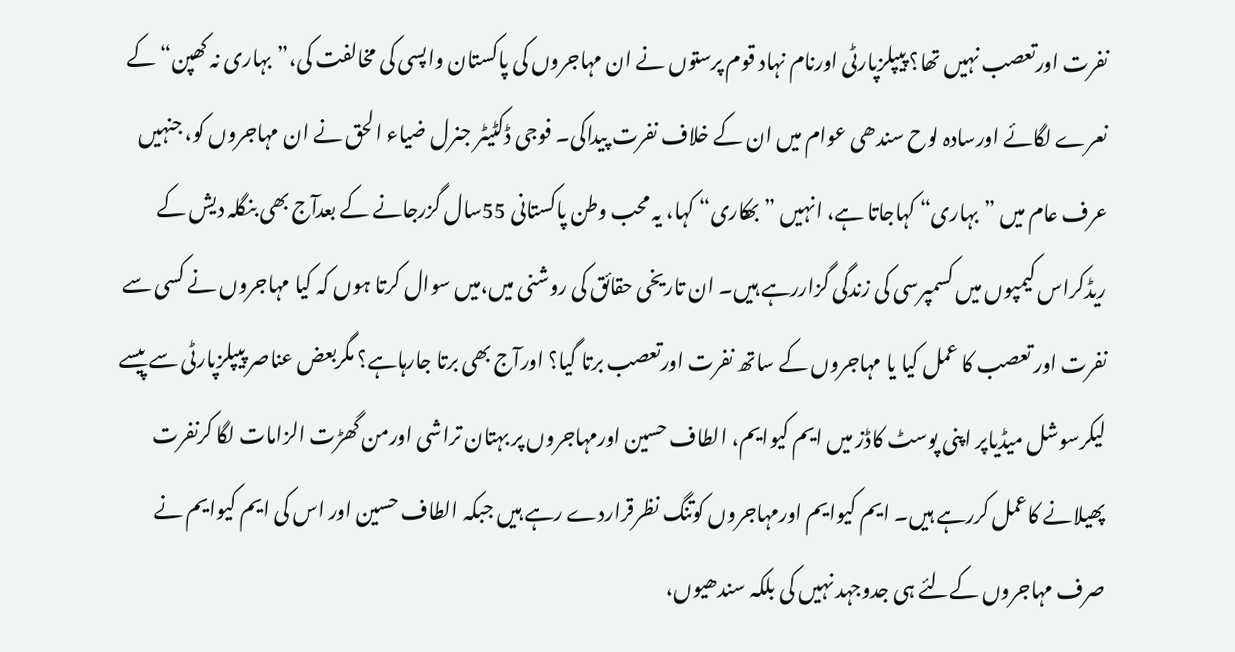نفرت اورتعصب نہیں تھا؟ پیپلزپارٹی اورنام نہاد قوم پرستوں نے ان مہاجروں کی پاکستان واپسی کی مخالفت کی،”بہاری نہ کھپن“ کے نعرے لگائے اورسادہ لوح سندھی عوام میں ان کے خلاف نفرت پیداکی۔ فوجی ڈکٹیٹر جنرل ضیاء الحق نے ان مہاجروں کو، جنہیں عرف عام میں ”بہاری“ کہاجاتا ہے، انہیں ”بھکاری“ کہا، یہ محب وطن پاکستانی 55سال گزرجانے کے بعدآج بھی بنگلہ دیش کے ریڈکراس کیمپوں میں کسمپرسی کی زندگی گزاررہے ہیں۔ ان تاریخی حقائق کی روشنی میں،میں سوال کرتا ہوں کہ کیا مہاجروں نے کسی سے نفرت اور تعصب کا عمل کیا یا مہاجروں کے ساتھ نفرت اورتعصب برتا گیا؟ اورآج بھی برتا جارہاہے؟ مگربعض عناصر پیپلزپارٹی سے پیسے لیکرسوشل میڈیاپر اپنی پوسٹ کاڈز میں ایم کیوایم، الطاف حسین اورمہاجروں پر بہتان تراشی اورمن گھڑت الزامات لگا کرنفرت پھیلانے کاعمل کررہے ہیں۔ ایم کیوایم اورمہاجروں کوتنگ نظرقراردے رہے ہیں جبکہ الطاف حسین اور اس کی ایم کیوایم نے صرف مہاجروں کےلئے ہی جدوجہد نہیں کی بلکہ سندھیوں،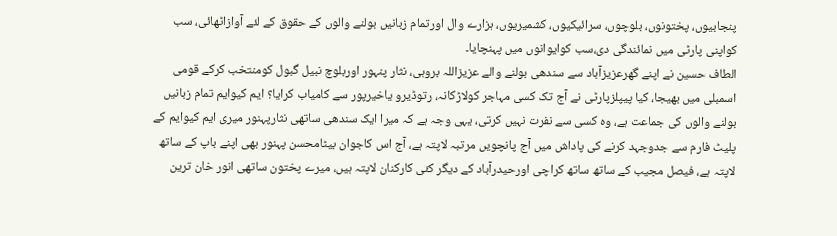پنجابیوں، پختونوں، بلوچوں، سرائیکیوں، کشمیریوں، ہزارے وال اورتمام زبانیں بولنے والوں کے حقوق کے لئے آوازاٹھائی، سب کواپنی پارٹی میں نمائندگی دی،سب کوایوانوں میں پہنچایا۔
الطاف حسین نے اپنے گھرعزیزآباد سے سندھی بولنے والے عزیزاللہ بروہی، نثار پنہور اوربلوچ نبیل گبول کومنتخب کرکے قومی اسمبلی میں بھیجا، کیا پیپلزپارٹی نے آج تک کسی مہاجر کولاڑکانہ، رتوڈیرو یاخیرپور سے کامیاب کرایا؟ ایم کیوایم تمام زبانیں بولنے والوں کی جماعت ہے، وہ کسی سے نفرت نہیں کرتی، یہی وجہ ہے کہ میرا ایک سندھی ساتھی نثارپہنور میری ایم کیوایم کے پلیٹ فارم سے جدوجہد کرنے کی پاداش میں آج پانچویں مرتبہ لاپتہ ہے، آج اس کاجوان بیٹامحسن پہنور بھی اپنے باپ کے ساتھ لاپتہ ہے، فیصل مجیب کے ساتھ ساتھ کراچی اورحیدرآباد کے دیگر کئی کارکنان لاپتہ ہیں، میرے پختون ساتھی انور خان ترین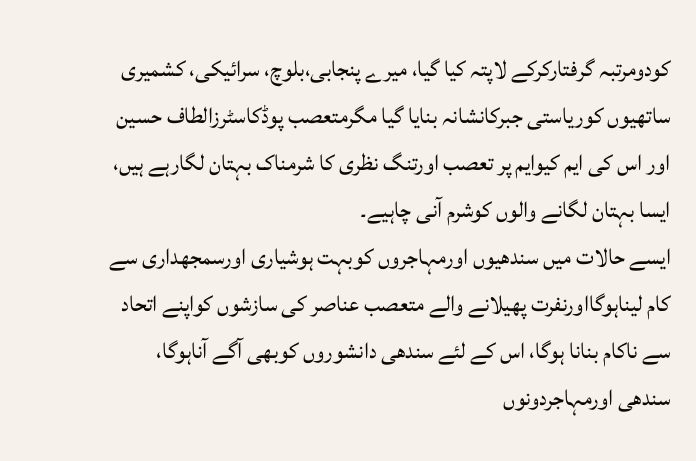کودومرتبہ گرفتارکرکے لاپتہ کیا گیا، میرے پنجابی،بلوچ، سرائیکی، کشمیری ساتھیوں کوریاستی جبرکانشانہ بنایا گیا مگرمتعصب پوڈکاسٹرزالطاف حسین اور اس کی ایم کیوایم پر تعصب اورتنگ نظری کا شرمناک بہتان لگارہے ہیں، ایسا بہتان لگانے والوں کوشرم آنی چاہیے۔
ایسے حالات میں سندھیوں اورمہاجروں کوبہت ہوشیاری اورسمجھداری سے کام لیناہوگااورنفرت پھیلانے والے متعصب عناصر کی سازشوں کواپنے اتحاد سے ناکام بنانا ہوگا، اس کے لئے سندھی دانشوروں کوبھی آگے آناہوگا، سندھی اورمہاجردونوں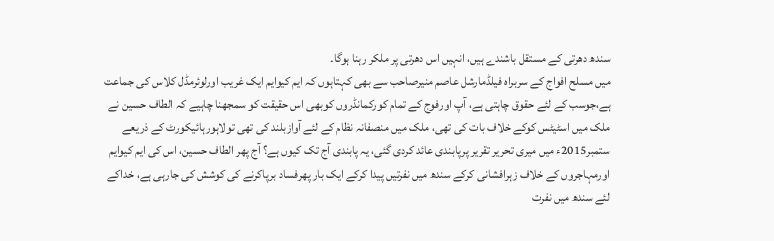سندھ دھرتی کے مستقل باشندے ہیں، انہیں اس دھرتی پر ملکر رہنا ہوگا۔
میں مسلح افواج کے سربراہ فیلڈمارشل عاصم منیرصاحب سے بھی کہتاہوں کہ ایم کیوایم ایک غریب اورلوئرمڈل کلاس کی جماعت ہے،جوسب کے لئے حقوق چاہتی ہے، آپ اورفوج کے تمام کورکمانڈروں کوبھی اس حقیقت کو سمجھنا چاہیے کہ الطاف حسین نے ملک میں اسٹیٹس کوکے خلاف بات کی تھی، ملک میں منصفانہ نظام کے لئے آوازبلند کی تھی تولاہورہائیکورٹ کے ذریعے ستمبر2015ء میں میری تحریر تقریر پرپابندی عائد کردی گئی، یہ پابندی آج تک کیوں ہے؟ آج پھر الطاف حسین، اس کی ایم کیوایم اورمہاجروں کے خلاف زہرافشانی کرکے سندھ میں نفرتیں پیدا کرکے ایک بار پھرفساد برپاکرنے کی کوشش کی جارہی ہے، خداکے لئے سندھ میں نفرت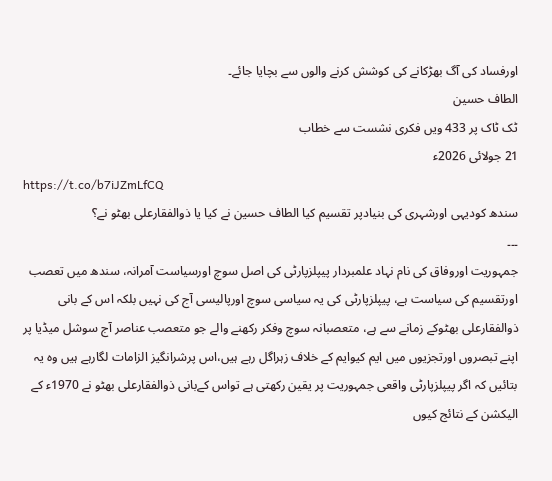اورفساد کی آگ بھڑکانے کی کوشش کرنے والوں سے بچایا جائے۔
الطاف حسین
ٹک ٹاک پر 433 ویں فکری نشست سے خطاب
21 جولائی 2026ء
https://t.co/b7iJZmLfCQ
سندھ کودیہی اورشہری کی بنیادپر تقسیم کیا الطاف حسین نے کیا یا ذوالفقارعلی بھٹو نے؟
۔۔۔
جمہوریت اوروفاق کی نام نہاد علمبردار پیپلزپارٹی کی اصل سوچ اورسیاست آمرانہ، سندھ میں تعصب اورتقسیم کی سیاست ہے، پیپلزپارٹی کی یہ سیاسی سوچ اورپالیسی آج کی نہیں بلکہ اس کے بانی ذوالفقارعلی بھٹوکے زمانے سے ہے، متعصبانہ سوچ وفکر رکھنے والے جو متعصب عناصر آج سوشل میڈیا پر اپنے تبصروں اورتجزیوں میں ایم کیوایم کے خلاف زہراگل رہے ہیں،اس پرشرانگیز الزامات لگارہے ہیں وہ یہ بتائیں کہ اگر پیپلزپارٹی واقعی جمہوریت پر یقین رکھتی ہے تواس کےبانی ذوالفقارعلی بھٹو نے 1970ء کے الیکشن کے نتائج کیوں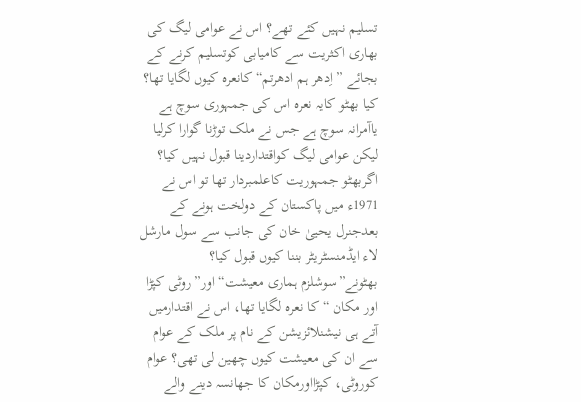تسلیم نہیں کئے تھے؟ اس نے عوامی لیگ کی بھاری اکثریت سے کامیابی کوتسلیم کرنے کے بجائے ” اِدھر ہم ادھرتم“ کانعرہ کیوں لگایا تھا؟ کیا بھٹو کایہ نعرہ اس کی جمہوری سوچ ہے یاآمرانہ سوچ ہے جس نے ملک توڑنا گوارا کرلیا لیکن عوامی لیگ کواقتداردینا قبول نہیں کیا؟ اگربھٹو جمہوریت کاعلمبردار تھا تو اس نے 1971ء میں پاکستان کے دولخت ہونے کے بعدجنرل یحییٰ خان کی جانب سے سول مارشل لاء ایڈمنسٹریٹر بننا کیوں قبول کیا؟ بھٹونے”سوشلزم ہماری معیشت“ اور”روٹی کپڑا اور مکان “ کا نعرہ لگایا تھا، اس نے اقتدارمیں آتے ہی نیشنلائزیشن کے نام پر ملک کے عوام سے ان کی معیشت کیوں چھین لی تھی؟ عوام کوروٹی، کپڑااورمکان کا جھانسہ دینے والے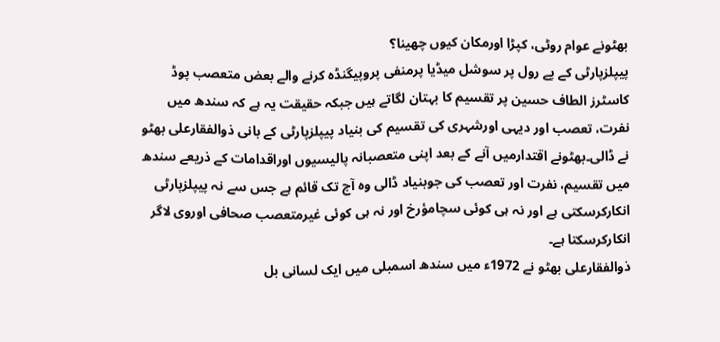بھٹونے عوام روٹی، کپڑا اورمکان کیوں چھینا؟
پیپلزپارٹی کے پے رول پر سوشل میڈیا پرمنفی پروپیگنڈہ کرنے والے بعض متعصب پوڈ کاسٹرز الطاف حسین پر تقسیم کا بہتان لگاتے ہیں جبکہ حقیقت یہ ہے کہ سندھ میں نفرت، تعصب اور دیہی اورشہری کی تقسیم کی بنیاد پیپلزپارٹی کے بانی ذوالفقارعلی بھٹو نے ڈالی۔بھٹونے اقتدارمیں آنے کے بعد اپنی متعصبانہ پالیسیوں اوراقدامات کے ذریعے سندھ میں تقسیم، نفرت اور تعصب کی جوبنیاد ڈالی وہ آج تک قائم ہے جس سے نہ پیپلزپارٹی انکارکرسکتی ہے اور نہ ہی کوئی سچامؤرخ اور نہ ہی کوئی غیرمتعصب صحافی اوروی لاگر انکارکرسکتا ہے۔
ذوالفقارعلی بھٹو نے 1972ء میں سندھ اسمبلی میں ایک لسانی بل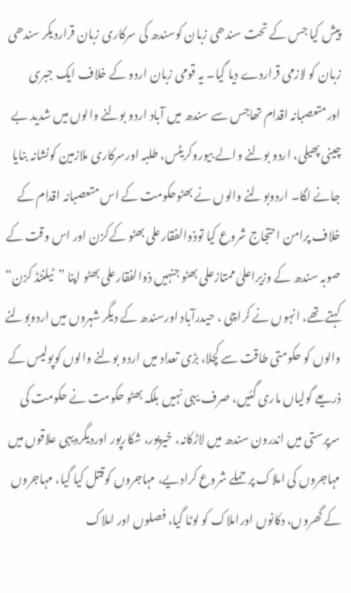پیش کیا جس کے تحت سندھی زبان کوسندھ کی سرکاری زبان قراردیکر سندھی زبان کو لازمی قراردے دیا گیا۔ یہ قومی زبان اردو کے خلاف ایک جبری اورمتعصبانہ اقدام تھاجس سے سندھ میں آباد اردو بولنے والوں میں شدید بے چینی پھیلی، اردو بولنے والے بیوروکریٹس، طلبہ اورسرکاری ملازمین کونشانہ بنایا جانے لگا۔ اردوبولنے والوں نے بھٹوحکومت کے اس متعصبانہ اقدام کے خلاف پرامن احتجاج شروع کیا توذوالفقارعلی بھٹو کےکزن اور اس وقت کے صوبہ سندھ کے وزیراعلیٰ ممتازعلی بھٹو جنہیں ذوالفقارعلی بھٹو اپنا ”ٹیلنٹڈ کزن“ کہتے تھے، انہوں نے کراچی ، حیدرآباد اورسندھ کے دیگر شہروں میں اردوبولنے والوں کو حکومتی طاقت سے کچلا، بڑی تعداد میں اردو بولنے والوں کوپولیس کے ذریعے گولیاں ماری گئیں، صرف یہی نہیں بلکہ بھٹو حکومت نے حکومت کی سرپرستی میں اندرون سندھ میں لاڑکانہ، خیرپور، شکارپور اوردیگردیہی علاقوں میں مہاجروں کی املاک پر حملے شروع کرادیے، مہاجروں کوقتل کیا گیا، مہاجروں کے گھروں، دکانوں اوراملاک کو لوٹا گیا، فصلوں اور املاک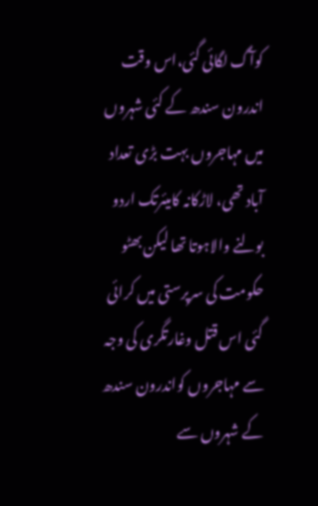کوآگ لگائی گئی،اس وقت اندرون سندھ کے کئی شہروں میں مہاجروں بہت بڑی تعداد آباد تھی، لاڑکانہ کامیئرتک اردو بولنے والاہوتا تھا لیکن بھٹو حکومت کی سرپرستی میں کرائی گئی اس قتل وغارتگری کی وجہ سے مہاجروں کواندرون سندھ کے شہروں سے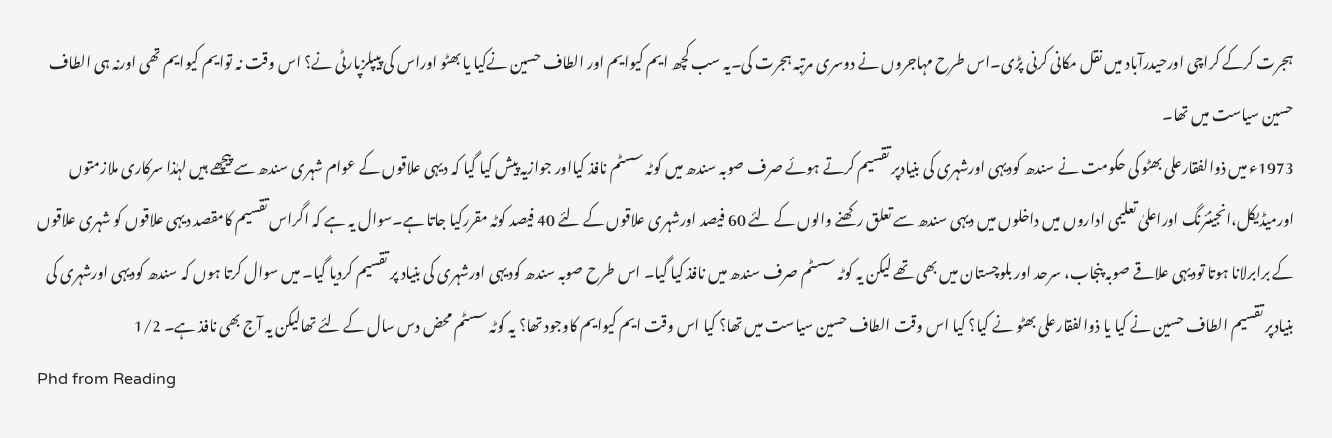ہجرت کرکے کراچی اورحیدرآباد میں نقل مکانی کرنی پڑی۔اس طرح مہاجروں نے دوسری مرتبہ ہجرت کی۔یہ سب کچھ ایم کیوایم اور الطاف حسین نےکیا یا بھٹو اوراس کی پیپلزپارٹی نے؟ اس وقت نہ توایم کیوایم تھی اورنہ ہی الطاف حسین سیاست میں تھا۔
1973ء میں ذوالفقارعلی بھٹو کی حکومت نے سندھ کودیہی اورشہری کی بنیادپر تقسیم کرتے ہوئے صرف صوبہ سندھ میں کوٹہ سسٹم نافذ کیااور جوازیہ پیش کیا گیا کہ دیہی علاقوں کے عوام شہری سندھ سے پیچھے ہیں لہٰذا سرکاری ملازمتوں اورمیڈیکل،انجینئرنگ اوراعلیٰ تعلیمی اداروں میں داخلوں میں دیہی سندھ سے تعلق رکھنے والوں کے لئے 60 فیصد اورشہری علاقوں کے لئے 40 فیصد کوٹہ مقررکیا جاتا ہے۔سوال یہ ہے کہ اگراس تقسیم کامقصد دیہی علاقوں کو شہری علاقوں کے برابرلانا ہوتا تودیہی علاقے صوبہ پنجاب، سرحد اور بلوچستان میں بھی تھے لیکن یہ کوٹہ سسٹم صرف سندھ میں نافذ کیا گیا۔ اس طرح صوبہ سندھ کودیہی اورشہری کی بنیاد پر تقسیم کردیا گیا۔ میں سوال کرتا ہوں کہ سندھ کودیہی اورشہری کی بنیادپر تقسیم الطاف حسین نے کیا یا ذوالفقارعلی بھٹو نے کیا؟ کیا اس وقت الطاف حسین سیاست میں تھا؟ کیا اس وقت ایم کیوایم کاوجود تھا؟ یہ کوٹہ سسٹم محض دس سال کے لئے تھالیکن یہ آج بھی نافذ ہے۔ 1/2
Phd from Reading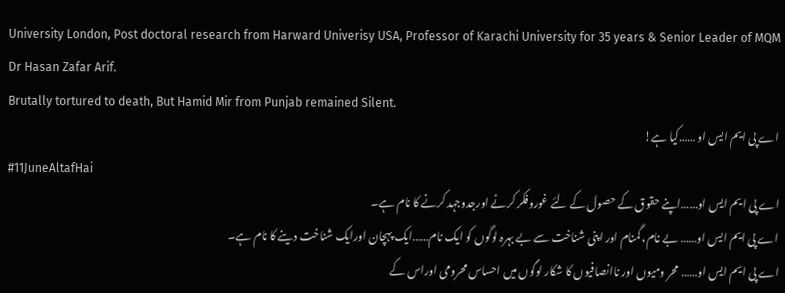University London, Post doctoral research from Harward Univerisy USA, Professor of Karachi University for 35 years & Senior Leader of MQM Dr Hasan Zafar Arif.
Brutally tortured to death, But Hamid Mir from Punjab remained Silent.
اے پی ایم ایس او ……کیا ہے!
#11JuneAltafHai
اے پی ایم ایس او……اپنے حقوق کے حصول کے لئے غوروفکر کرنے اورجدوجہد کرنے کا نام ہے۔
اے پی ایم ایس او…… بے نام، گمنام اور اپنی شناخت سے بے بہرہ لوگوں کو ایک نام……ایک پہچان اورایک شناخت دینے کا نام ہے۔
اے پی ایم ایس او…… محر ومیوں اور ناانصافیوں کا شکار لوگوں میں احساس محرومی اوراس کے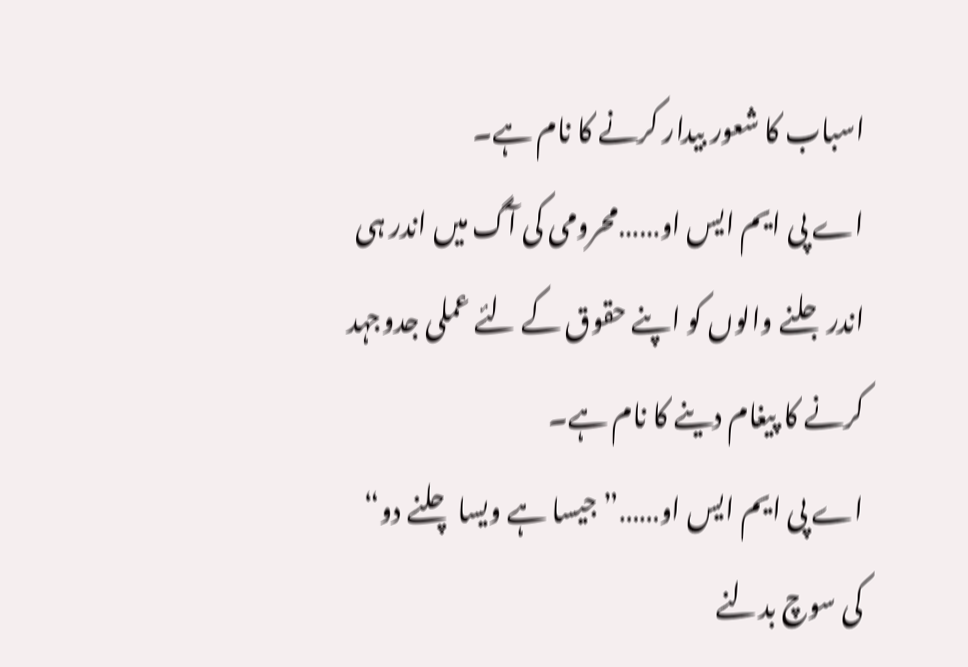اسباب کا شعور بیدار کرنے کا نام ہے۔
اے پی ایم ایس او……محرومی کی آگ میں اندر ہی اندرجلنے والوں کو اپنے حقوق کے لئے عملی جدوجہد کرنے کا پیغام دینے کا نام ہے۔
اے پی ایم ایس او……”جیسا ہے ویسا چلنے دو“ کی سوچ بدلنے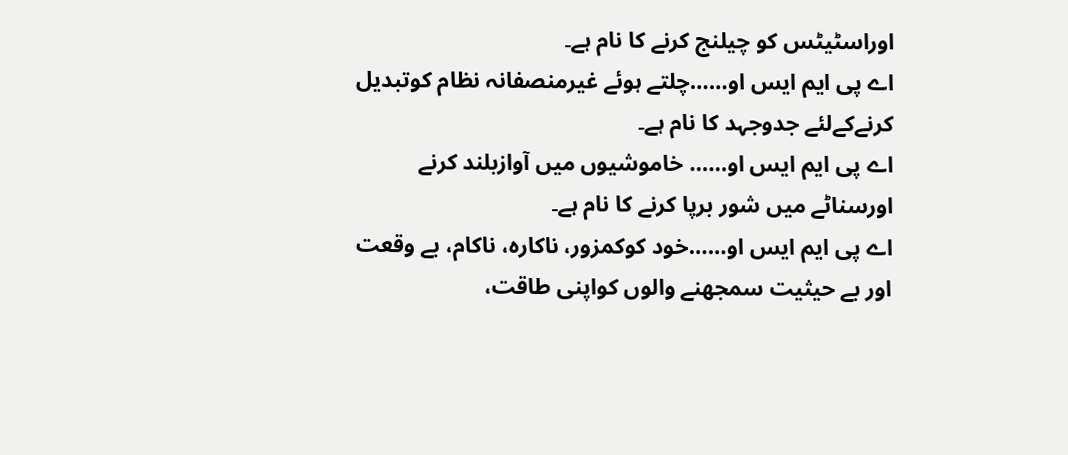اوراسٹیٹس کو چیلنج کرنے کا نام ہے۔
اے پی ایم ایس او……چلتے ہوئے غیرمنصفانہ نظام کوتبدیل کرنےکےلئے جدوجہد کا نام ہے۔
اے پی ایم ایس او…… خاموشیوں میں آوازبلند کرنے اورسناٹے میں شور برپا کرنے کا نام ہے۔
اے پی ایم ایس او……خود کوکمزور، ناکارہ، ناکام، بے وقعت اور بے حیثیت سمجھنے والوں کواپنی طاقت،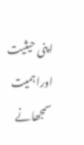اپنی حیثیت اوراہمیت سمجھانے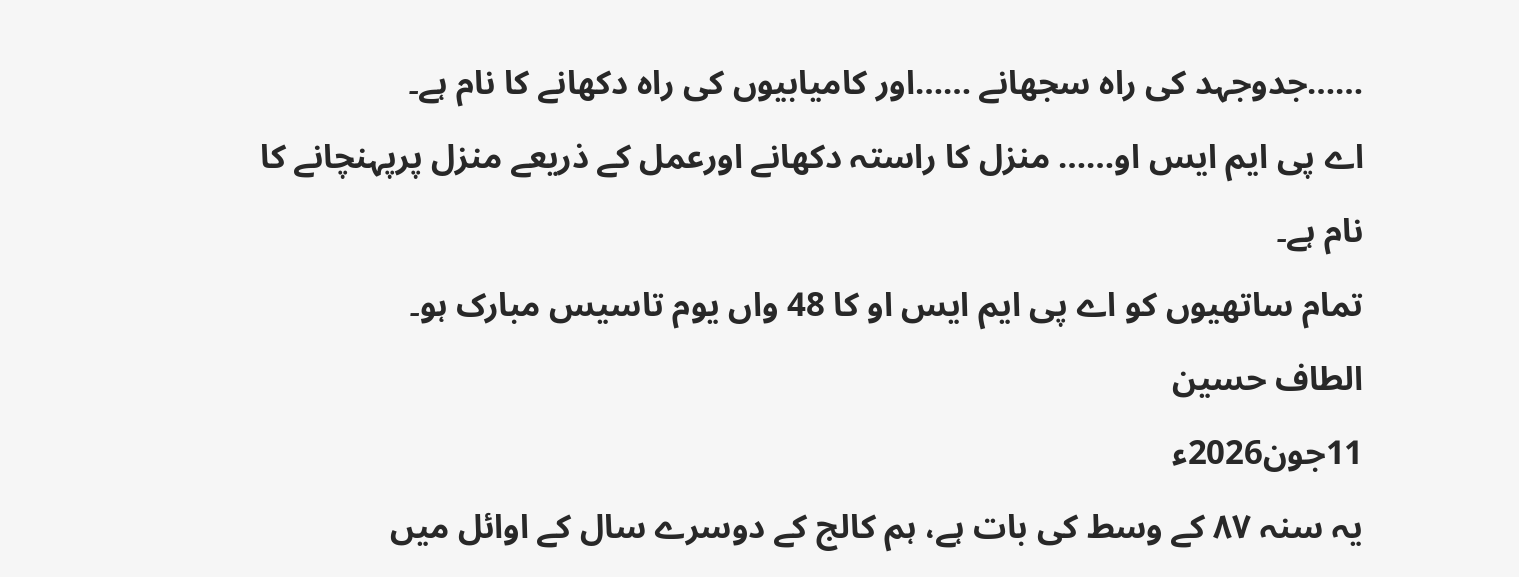……جدوجہد کی راہ سجھانے ……اور کامیابیوں کی راہ دکھانے کا نام ہے۔
اے پی ایم ایس او…… منزل کا راستہ دکھانے اورعمل کے ذریعے منزل پرپہنچانے کا نام ہے۔
تمام ساتھیوں کو اے پی ایم ایس او کا 48 واں یوم تاسیس مبارک ہو۔
الطاف حسین
11جون2026ء
یہ سنہ ۸۷ کے وسط کی بات ہے، ہم کالج کے دوسرے سال کے اوائل میں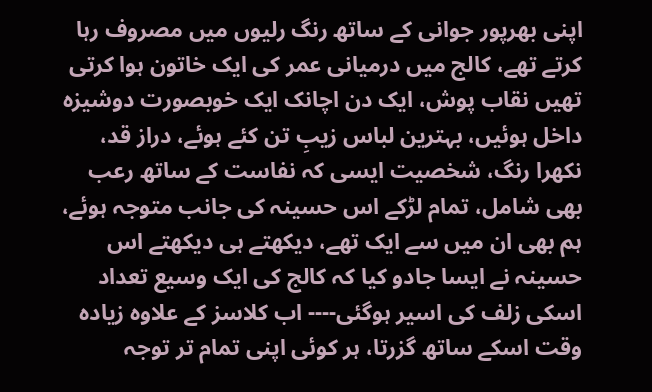اپنی بھرپور جوانی کے ساتھ رنگ رلیوں میں مصروف رہا کرتے تھے، کالج میں درمیانی عمر کی ایک خاتون ہوا کرتی تھیں نقاب پوش، ایک دن اچانک ایک خوبصورت دوشیزہ داخل ہوئیں، بہترین لباس زیبِ تن کئے ہوئے، دراز قد، نکھرا رنگ، شخصیت ایسی کہ نفاست کے ساتھ رعب بھی شامل، تمام لڑکے اس حسینہ کی جانب متوجہ ہوئے، ہم بھی ان میں سے ایک تھے، دیکھتے ہی دیکھتے اس حسینہ نے ایسا جادو کیا کہ کالج کی ایک وسیع تعداد اسکی زلف کی اسیر ہوگئی---- اب کلاسز کے علاوہ زیادہ وقت اسکے ساتھ گزرتا، ہر کوئی اپنی تمام تر توجہ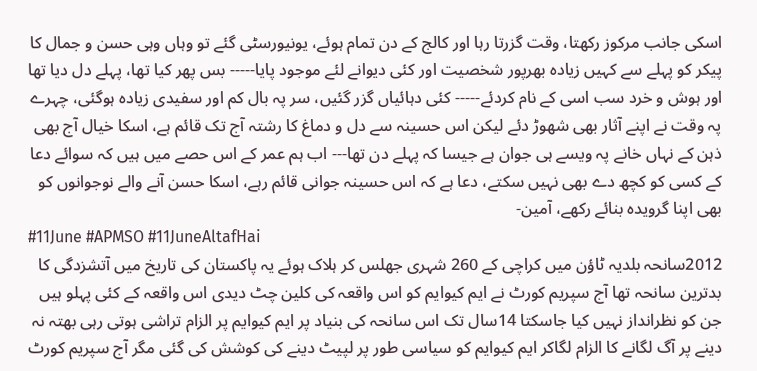اسکی جانب مرکوز رکھتا، وقت گزرتا رہا اور کالج کے دن تمام ہوئے، یونیورسٹی گئے تو وہاں وہی حسن و جمال کا پیکر کو پہلے سے کہیں زیادہ بھرپور شخصیت اور کئی دیوانے لئے موجود پایا----- بس پھر کیا تھا، پہلے دل دیا تھا اور ہوش و خرد سب اسی کے نام کردئے----- کئی دہائیاں گزر گئیں، سر پہ بال کم اور سفیدی زیادہ ہوگئی، چہرے پہ وقت نے اپنے آثار بھی شھوڑ دئے لیکن اس حسینہ سے دل و دماغ کا رشتہ آج تک قائم ہے، اسکا خیال آج بھی ذہن کے نہاں خانے پہ ویسے ہی جوان ہے جیسا کہ پہلے دن تھا--- اب ہم عمر کے اس حصے میں ہیں کہ سوائے دعا کے کسی کو کچھ دے بھی نہیں سکتے، دعا ہے کہ اس حسینہ جوانی قائم رہے، اسکا حسن آنے والے نوجوانوں کو بھی اپنا گرویدہ بنائے رکھے، آمین-
#11June #APMSO #11JuneAltafHai
2012سانحہ بلدیہ ٹاؤن میں کراچی کے 260 شہری جھلس کر ہلاک ہوئے یہ پاکستان کی تاریخ میں آتشزدگی کا بدترین سانحہ تھا آج سپریم کورٹ نے ایم کیوایم کو اس واقعہ کی کلین چٹ دیدی اس واقعہ کے کئی پہلو ہیں جن کو نظرانداز نہیں کیا جاسکتا 14سال تک اس سانحہ کی بنیاد پر ایم کیوایم پر الزام تراشی ہوتی رہی بھتہ نہ دینے پر آگ لگانے کا الزام لگاکر ایم کیوایم کو سیاسی طور پر لپیٹ دینے کی کوشش کی گئی مگر آج سپریم کورٹ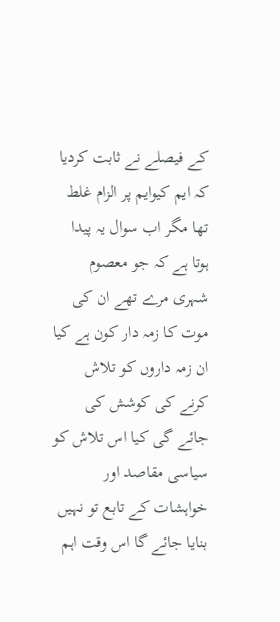کے فیصلے نے ثابت کردیا کہ ایم کیوایم پر الزام غلط تھا مگر اب سوال یہ پیدا ہوتا ہے کہ جو معصوم شہری مرے تھے ان کی موت کا زمہ دار کون ہے کیا ان زمہ داروں کو تلاش کرنے کی کوشش کی جائے گی کیا اس تلاش کو سیاسی مقاصد اور خواہشات کے تابع تو نہیں بنایا جائے گا اس وقت اہم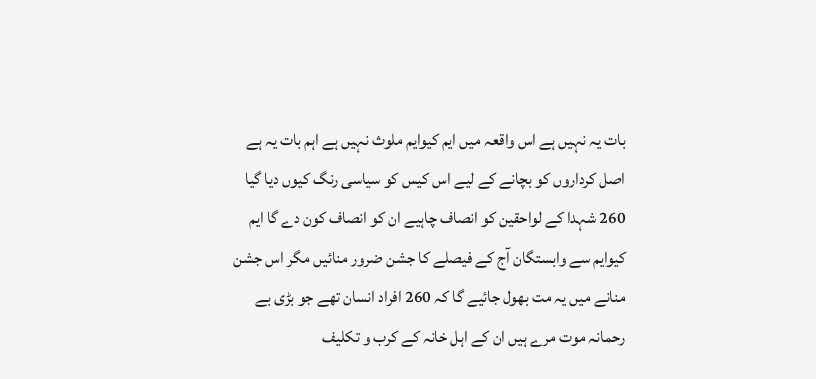بات یہ نہیں ہے اس واقعہ میں ایم کیوایم ملوث نہیں ہے اہم بات یہ ہے اصل کرداروں کو بچانے کے لیے اس کیس کو سیاسی رنگ کیوں دیا گیا 260 شہدا کے لواحقین کو انصاف چاہیے ان کو انصاف کون دے گا ایم کیوایم سے وابستگان آج کے فیصلے کا جشن ضرور منائیں مگر اس جشن منانے میں یہ مت بھول جائیے گا کہ 260 افراد انسان تھے جو بڑی بے رحمانہ موت مرے ہیں ان کے اہل خانہ کے کرب و تکلیف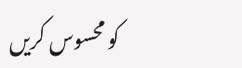کو محسوس کریں